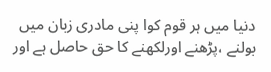دنیا میں ہر قوم کوا پنی مادری زبان میں بولنے ،پڑھنے اورلکھنے کا حق حاصل ہے اور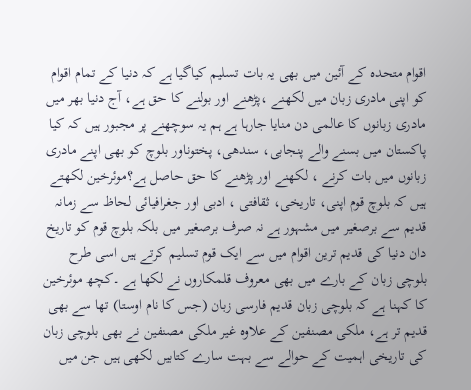اقوام متحدہ کے آئین میں بھی یہ بات تسلیم کیاگیا ہے کہ دنیا کے تمام اقوام کو اپنی مادری زبان میں لکھنے ،پڑھنے اور بولنے کا حق ہے، آج دنیا بھر میں مادری زبانوں کا عالمی دن منایا جارہا ہے ہم یہ سوچھنے پر مجبور ہیں کہ کیا پاکستان میں بسنے والے پنجابی، سندھی، پختوناور بلوچ کو بھی اپنے مادری زبانوں میں بات کرنے ، لکھنے اور پڑھنے کا حق حاصل ہے؟موئرخین لکھتے ہیں کہ بلوچ قوم اپنی، تاریخی، ثقافتی ، ادبی اور جغرافیائی لحاظ سے زمانہ قدیم سے برصغیر میں مشہور ہے نہ صرف برصغیر میں بلکہ بلوچ قوم کو تاریخ دان دنیا کی قدیم ترین اقوام میں سے ایک قوم تسلیم کرتے ہیں اسی طرح بلوچی زبان کے بارے میں بھی معروف قلمکاروں نے لکھا ہے ۔کچھ موئرخین کا کہنا ہے کہ بلوچی زبان قدیم فارسی زبان (جس کا نام اوستا) تھا سے بھی قدیم تر ہے، ملکی مصنفین کے علاوہ غیر ملکی مصنفین نے بھی بلوچی زبان کی تاریخی اہمیت کے حوالے سے بہت سارے کتابیں لکھی ہیں جن میں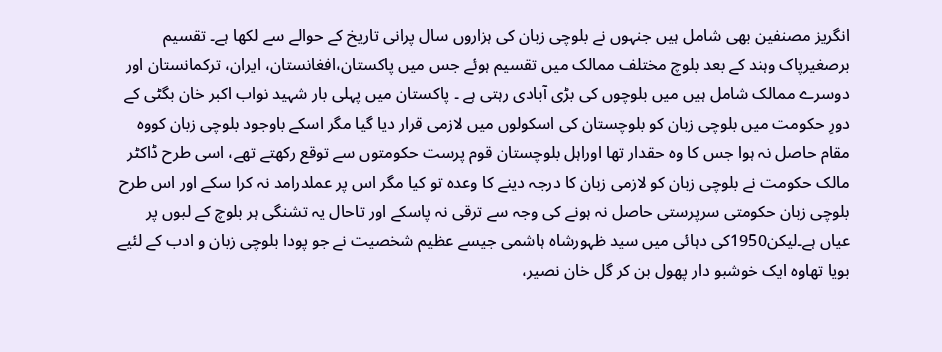انگریز مصنفین بھی شامل ہیں جنہوں نے بلوچی زبان کی ہزاروں سال پرانی تاریخ کے حوالے سے لکھا ہے۔ تقسیم برصغیرپاک وہند کے بعد بلوچ مختلف ممالک میں تقسیم ہوئے جس میں پاکستان،افغانستان، ایران، ترکمانستان اور دوسرے ممالک شامل ہیں میں بلوچوں کی بڑی آبادی رہتی ہے ۔ پاکستان میں پہلی بار شہید نواب اکبر خان بگٹی کے دورِ حکومت میں بلوچی زبان کو بلوچستان کی اسکولوں میں لازمی قرار دیا گیا مگر اسکے باوجود بلوچی زبان کووہ مقام حاصل نہ ہوا جس کا وہ حقدار تھا اوراہل بلوچستان قوم پرست حکومتوں سے توقع رکھتے تھے، اسی طرح ڈاکٹر مالک حکومت نے بلوچی زبان کو لازمی زبان کا درجہ دینے کا وعدہ تو کیا مگر اس پر عملدرامد نہ کرا سکے اور اس طرح بلوچی زبان حکومتی سرپرستی حاصل نہ ہونے کی وجہ سے ترقی نہ پاسکے اور تاحال یہ تشنگی ہر بلوچ کے لبوں پر عیاں ہے۔لیکن1950کی دہائی میں سید ظہورشاہ ہاشمی جیسے عظیم شخصیت نے جو پودا بلوچی زبان و ادب کے لئیے بویا تھاوہ ایک خوشبو دار پھول بن کر گل خان نصیر،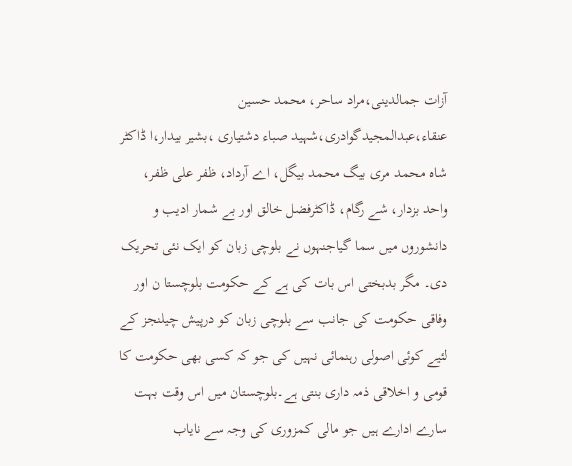آزات جمالدینی،مراد ساحر، محمد حسین عنقاء،عبدالمجیدگوادری،شہید صباء دشتیاری ،بشیر بیدار،ا ڈاکٹر شاہ محمد مری بیگ محمد بیگل، اے آرداد، ظفر علی ظفر، واحد بزدار، شے رگام، ڈاکٹرفضل خالق اور بے شمار ادیب و دانشوروں میں سما گیاجنہوں نے بلوچی زبان کو ایک نئی تحریک دی۔ مگر بدبختی اس بات کی ہے کے حکومت بلوچستا ن اور وفاقی حکومت کی جانب سے بلوچی زبان کو درپیش چیلنجز کے لئیے کوئی اصولی رہنمائی نہیں کی جو کہ کسی بھی حکومت کا قومی و اخلاقی ذمہ داری بنتی ہے۔بلوچستان میں اس وقت بہت سارے ادارے ہیں جو مالی کمزوری کی وجہ سے نایاب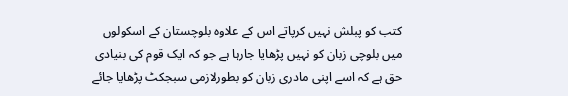کتب کو پبلش نہیں کرپاتے اس کے علاوہ بلوچستان کے اسکولوں میں بلوچی زبان کو نہیں پڑھایا جارہا ہے جو کہ ایک قوم کی بنیادی حق ہے کہ اسے اپنی مادری زبان کو بطورلازمی سبجکٹ پڑھایا جائے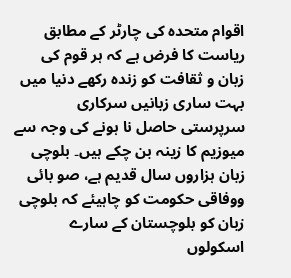اقوام متحدہ کی چارٹر کے مطابق ریاست کا فرض ہے کہ ہر قوم کی زبان و ثقافت کو زندہ رکھے دنیا میں بہت ساری زبانیں سرکاری سرپرستی حاصل نا ہونے کی وجہ سے میوزیم کا زینہ بن چکے ہیں۔ بلوچی زبان ہزاروں سال قدیم ہے، صو بائی ووفاقی حکومت کو چاہیئے کہ بلوچی زبان کو بلوچستان کے سارے اسکولوں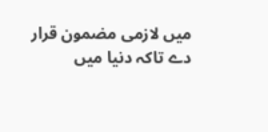میں لازمی مضمون قرار دے تاکہ دنیا میں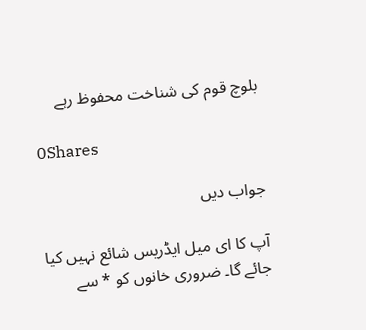بلوچ قوم کی شناخت محفوظ رہے

0Shares

جواب دیں

آپ کا ای میل ایڈریس شائع نہیں کیا جائے گا۔ ضروری خانوں کو * سے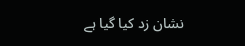نشان زد کیا گیا ہے